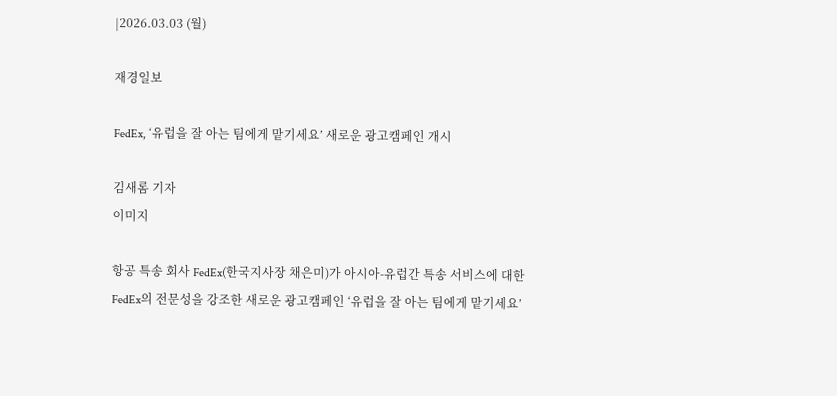|2026.03.03 (월)

재경일보

FedEx, ‘유럽을 잘 아는 팀에게 맡기세요’ 새로운 광고캠페인 개시

김새롬 기자
이미지

항공 특송 회사 FedEx(한국지사장 채은미)가 아시아-유럽간 특송 서비스에 대한 FedEx의 전문성을 강조한 새로운 광고캠페인 ‘유럽을 잘 아는 팀에게 맡기세요’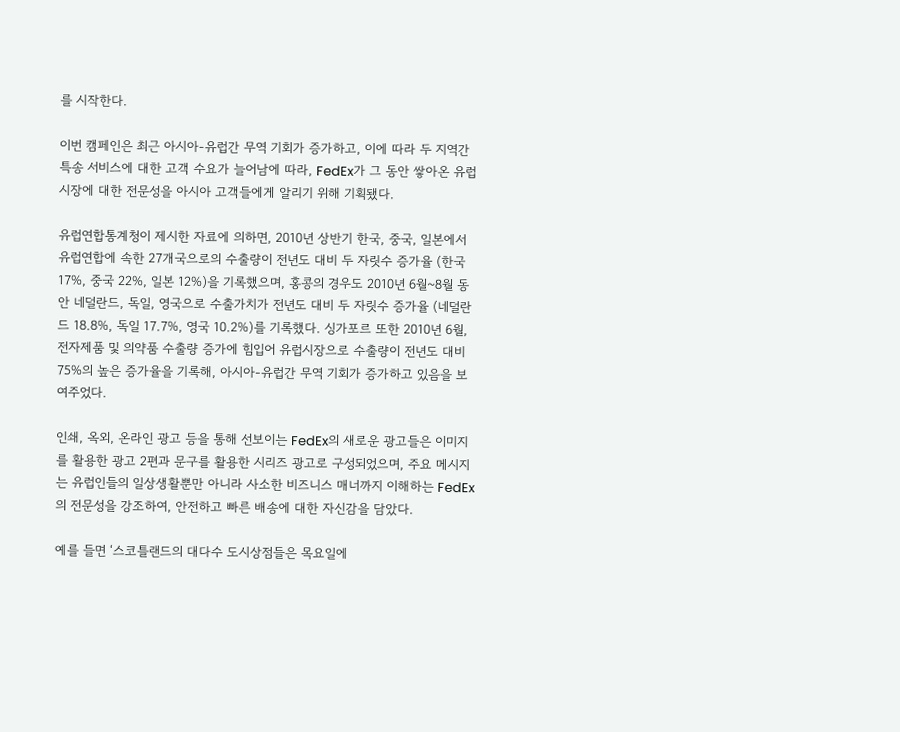를 시작한다.

이번 캠페인은 최근 아시아-유럽간 무역 기회가 증가하고, 이에 따라 두 지역간 특송 서비스에 대한 고객 수요가 늘어남에 따라, FedEx가 그 동안 쌓아온 유럽 시장에 대한 전문성을 아시아 고객들에게 알리기 위해 기획됐다.

유럽연합통계청이 제시한 자료에 의하면, 2010년 상반기 한국, 중국, 일본에서 유럽연합에 속한 27개국으로의 수출량이 전년도 대비 두 자릿수 증가율 (한국 17%, 중국 22%, 일본 12%)을 기록했으며, 홍콩의 경우도 2010년 6월~8월 동안 네덜란드, 독일, 영국으로 수출가치가 전년도 대비 두 자릿수 증가율 (네덜란드 18.8%, 독일 17.7%, 영국 10.2%)를 기록했다. 싱가포르 또한 2010년 6월, 전자제품 및 의약품 수출량 증가에 힘입어 유럽시장으로 수출량이 전년도 대비 75%의 높은 증가율을 기록해, 아시아-유럽간 무역 기회가 증가하고 있음을 보여주었다.

인쇄, 옥외, 온라인 광고 등을 통해 선보이는 FedEx의 새로운 광고들은 이미지를 활용한 광고 2편과 문구를 활용한 시리즈 광고로 구성되었으며, 주요 메시지는 유럽인들의 일상생활뿐만 아니라 사소한 비즈니스 매너까지 이해하는 FedEx의 전문성을 강조하여, 안전하고 빠른 배송에 대한 자신감을 담았다.

예를 들면 ‘스코틀랜드의 대다수 도시상점들은 목요일에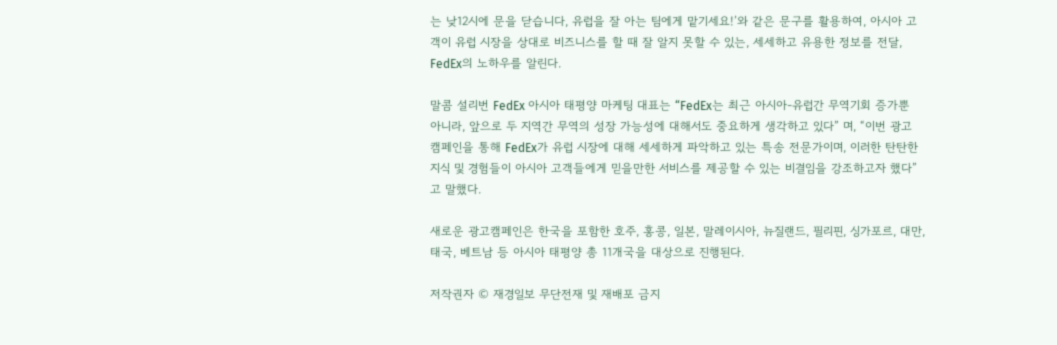는 낮12시에 문을 닫습니다, 유럽을 잘 아는 팀에게 맡기세요!’와 같은 문구를 활용하여, 아시아 고객이 유럽 시장을 상대로 비즈니스를 할 때 잘 알지 못할 수 있는, 세세하고 유용한 정보를 전달, FedEx의 노하우를 알린다.

말콤 설리번 FedEx 아시아 태평양 마케팅 대표는 “FedEx는 최근 아시아-유럽간 무역기회 증가뿐 아니라, 앞으로 두 지역간 무역의 성장 가능성에 대해서도 중요하게 생각하고 있다” 며, “이번 광고 캠페인을 통해 FedEx가 유럽 시장에 대해 세세하게 파악하고 있는 특송 전문가이며, 이러한 탄탄한 지식 및 경험들이 아시아 고객들에게 믿을만한 서비스를 제공할 수 있는 비결임을 강조하고자 했다” 고 말했다.

새로운 광고캠페인은 한국을 포함한 호주, 홍콩, 일본, 말레이시아, 뉴질랜드, 필리핀, 싱가포르, 대만, 태국, 베트남 등 아시아 태평양 총 11개국을 대상으로 진행된다.

저작권자 © 재경일보 무단전재 및 재배포 금지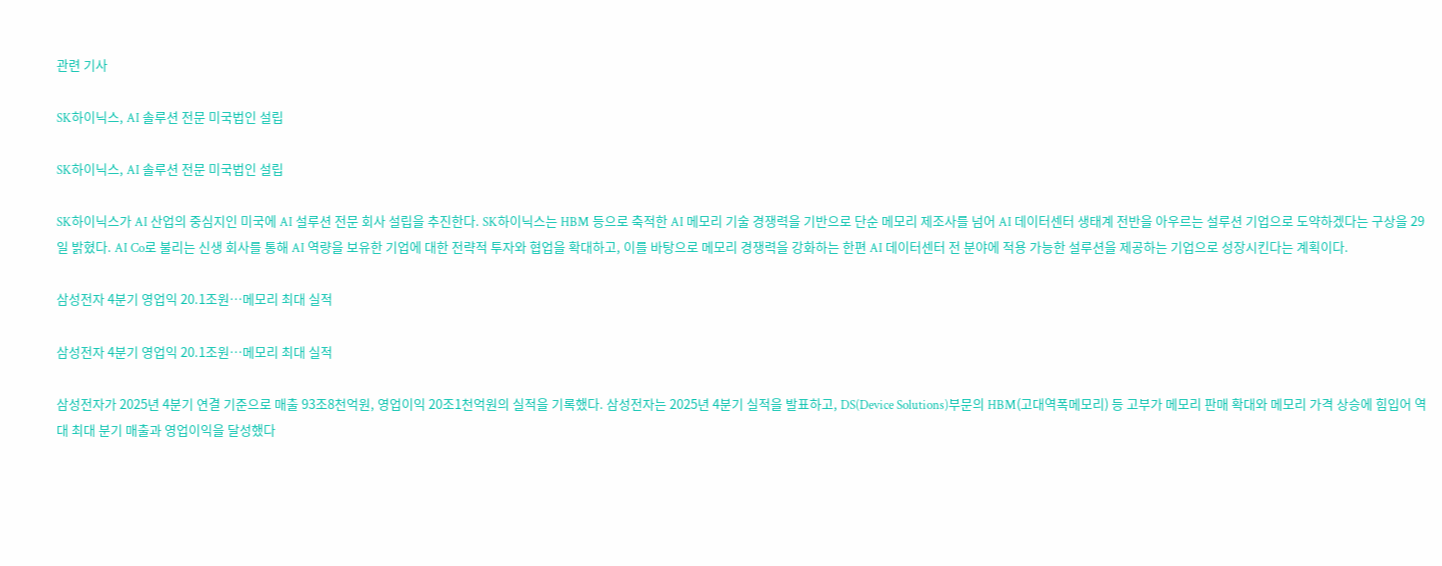관련 기사

SK하이닉스, AI 솔루션 전문 미국법인 설립

SK하이닉스, AI 솔루션 전문 미국법인 설립

SK하이닉스가 AI 산업의 중심지인 미국에 AI 설루션 전문 회사 설립을 추진한다. SK하이닉스는 HBM 등으로 축적한 AI 메모리 기술 경쟁력을 기반으로 단순 메모리 제조사를 넘어 AI 데이터센터 생태계 전반을 아우르는 설루션 기업으로 도약하겠다는 구상을 29일 밝혔다. AI Co로 불리는 신생 회사를 통해 AI 역량을 보유한 기업에 대한 전략적 투자와 협업을 확대하고, 이를 바탕으로 메모리 경쟁력을 강화하는 한편 AI 데이터센터 전 분야에 적용 가능한 설루션을 제공하는 기업으로 성장시킨다는 계획이다.

삼성전자 4분기 영업익 20.1조원…메모리 최대 실적

삼성전자 4분기 영업익 20.1조원…메모리 최대 실적

삼성전자가 2025년 4분기 연결 기준으로 매출 93조8천억원, 영업이익 20조1천억원의 실적을 기록했다. 삼성전자는 2025년 4분기 실적을 발표하고, DS(Device Solutions)부문의 HBM(고대역폭메모리) 등 고부가 메모리 판매 확대와 메모리 가격 상승에 힘입어 역대 최대 분기 매출과 영업이익을 달성했다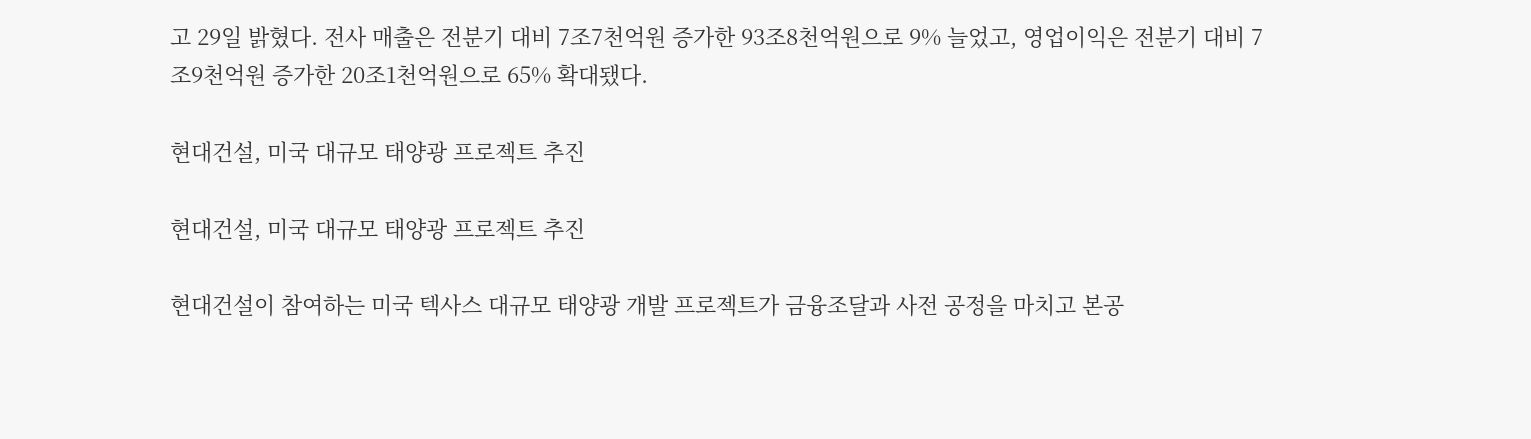고 29일 밝혔다. 전사 매출은 전분기 대비 7조7천억원 증가한 93조8천억원으로 9% 늘었고, 영업이익은 전분기 대비 7조9천억원 증가한 20조1천억원으로 65% 확대됐다.

현대건설, 미국 대규모 태양광 프로젝트 추진

현대건설, 미국 대규모 태양광 프로젝트 추진

현대건설이 참여하는 미국 텍사스 대규모 태양광 개발 프로젝트가 금융조달과 사전 공정을 마치고 본공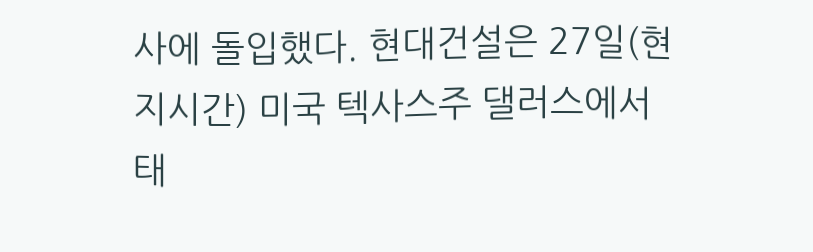사에 돌입했다. 현대건설은 27일(현지시간) 미국 텍사스주 댈러스에서 태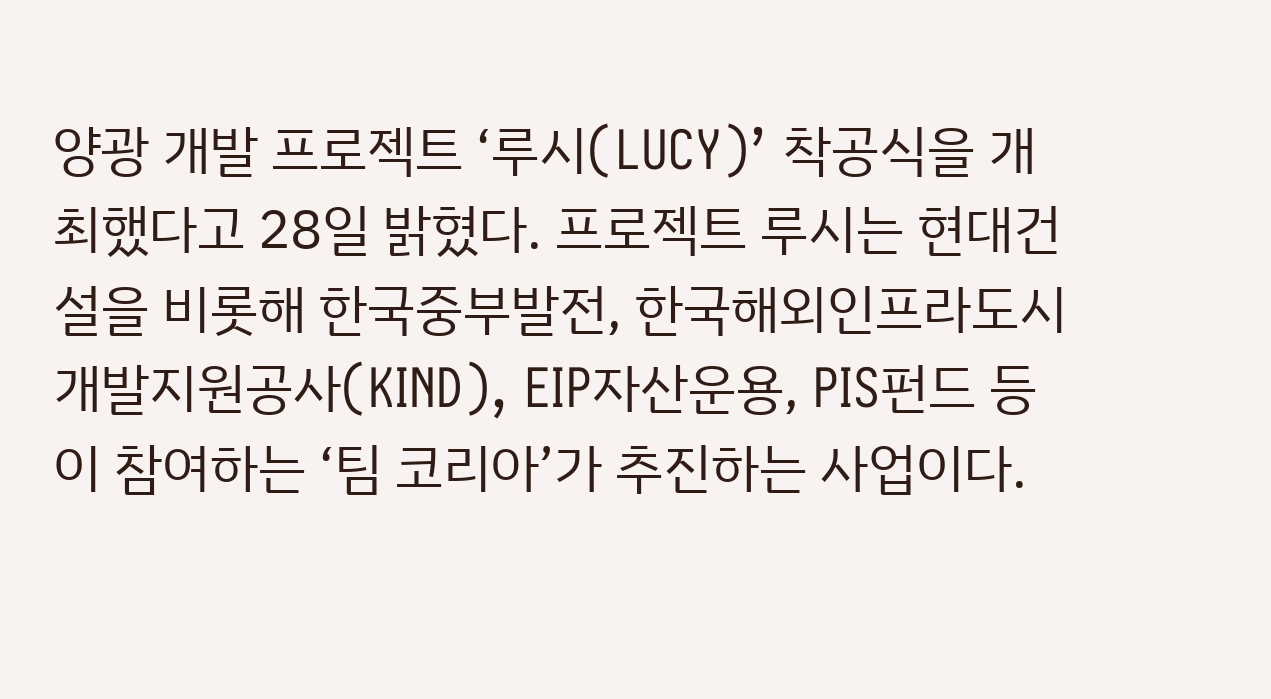양광 개발 프로젝트 ‘루시(LUCY)’ 착공식을 개최했다고 28일 밝혔다. 프로젝트 루시는 현대건설을 비롯해 한국중부발전, 한국해외인프라도시개발지원공사(KIND), EIP자산운용, PIS펀드 등이 참여하는 ‘팀 코리아’가 추진하는 사업이다.